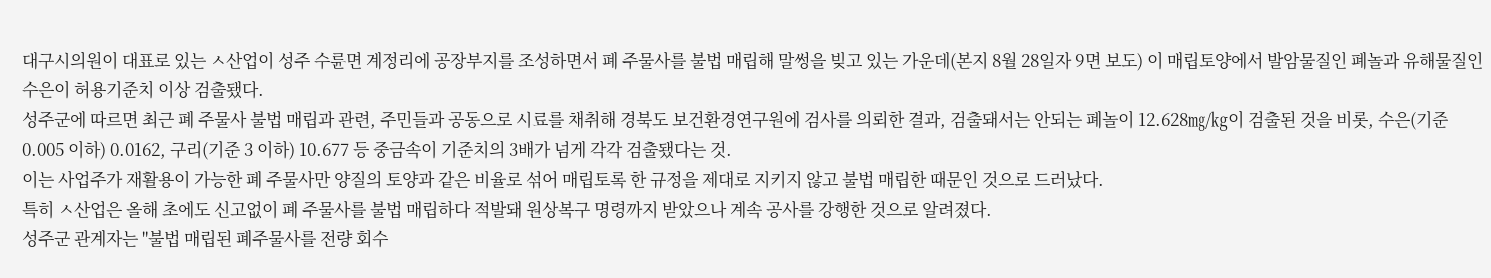대구시의원이 대표로 있는 ㅅ산업이 성주 수륜면 계정리에 공장부지를 조성하면서 폐 주물사를 불법 매립해 말썽을 빚고 있는 가운데(본지 8월 28일자 9면 보도) 이 매립토양에서 발암물질인 폐놀과 유해물질인 수은이 허용기준치 이상 검출됐다.
성주군에 따르면 최근 폐 주물사 불법 매립과 관련, 주민들과 공동으로 시료를 채취해 경북도 보건환경연구원에 검사를 의뢰한 결과, 검출돼서는 안되는 폐놀이 12.628㎎/㎏이 검출된 것을 비롯, 수은(기준 0.005 이하) 0.0162, 구리(기준 3 이하) 10.677 등 중금속이 기준치의 3배가 넘게 각각 검출됐다는 것.
이는 사업주가 재활용이 가능한 폐 주물사만 양질의 토양과 같은 비율로 섞어 매립토록 한 규정을 제대로 지키지 않고 불법 매립한 때문인 것으로 드러났다.
특히 ㅅ산업은 올해 초에도 신고없이 폐 주물사를 불법 매립하다 적발돼 원상복구 명령까지 받았으나 계속 공사를 강행한 것으로 알려졌다.
성주군 관계자는 "불법 매립된 폐주물사를 전량 회수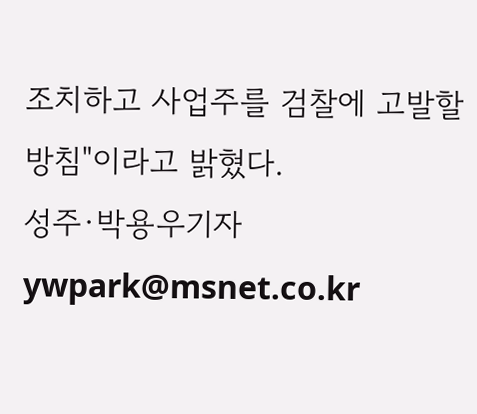조치하고 사업주를 검찰에 고발할 방침"이라고 밝혔다.
성주·박용우기자 ywpark@msnet.co.kr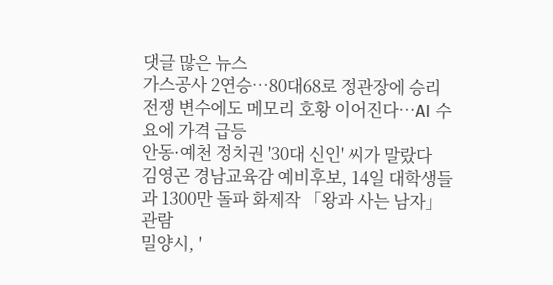댓글 많은 뉴스
가스공사 2연승…80대68로 정관장에 승리
전쟁 변수에도 메모리 호황 이어진다…AI 수요에 가격 급등
안동·예천 정치권 '30대 신인' 씨가 말랐다
김영곤 경남교육감 예비후보, 14일 대학생들과 1300만 돌파 화제작 「왕과 사는 남자」 관람
밀양시, '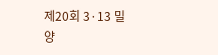제20회 3·13 밀양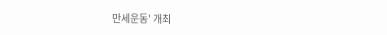만세운동' 개최